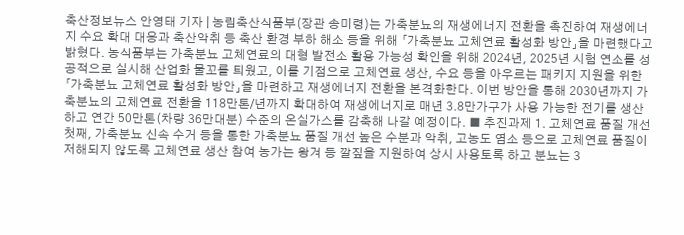축산정보뉴스 안영태 기자 | 농림축산식품부(장관 송미령)는 가축분뇨의 재생에너지 전환을 촉진하여 재생에너지 수요 확대 대응과 축산악취 등 축산 환경 부하 해소 등을 위해 「가축분뇨 고체연료 활성화 방안」을 마련했다고 밝혔다. 농식품부는 가축분뇨 고체연료의 대형 발전소 활용 가능성 확인을 위해 2024년, 2025년 시험 연소를 성공적으로 실시해 산업화 물꼬를 틔웠고, 이를 기점으로 고체연료 생산, 수요 등을 아우르는 패키지 지원을 위한 「가축분뇨 고체연료 활성화 방안」을 마련하고 재생에너지 전환을 본격화한다. 이번 방안을 통해 2030년까지 가축분뇨의 고체연료 전환을 118만톤/년까지 확대하여 재생에너지로 매년 3.8만가구가 사용 가능한 전기를 생산하고 연간 50만톤(차량 36만대분) 수준의 온실가스를 감축해 나갈 예정이다. ■ 추진과제 1. 고체연료 품질 개선 첫째, 가축분뇨 신속 수거 등을 통한 가축분뇨 품질 개선 높은 수분과 악취, 고농도 염소 등으로 고체연료 품질이 저해되지 않도록 고체연료 생산 참여 농가는 왕겨 등 깔짚을 지원하여 상시 사용토록 하고 분뇨는 3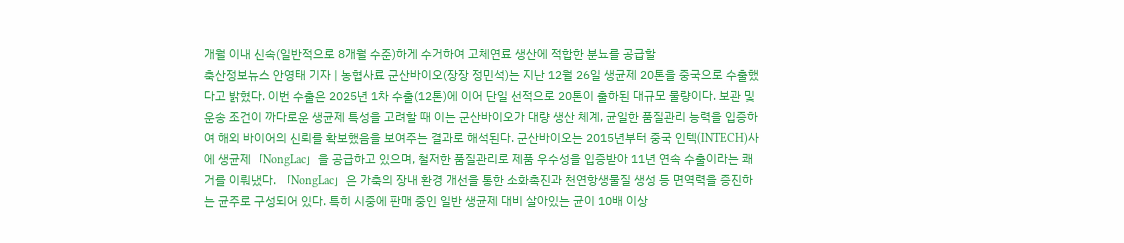개월 이내 신속(일반적으로 8개월 수준)하게 수거하여 고체연료 생산에 적합한 분뇨를 공급할
축산정보뉴스 안영태 기자 | 농협사료 군산바이오(장장 정민석)는 지난 12월 26일 생균제 20톤을 중국으로 수출했다고 밝혔다. 이번 수출은 2025년 1차 수출(12톤)에 이어 단일 선적으로 20톤이 출하된 대규모 물량이다. 보관 및 운송 조건이 까다로운 생균제 특성을 고려할 때 이는 군산바이오가 대량 생산 체계, 균일한 품질관리 능력을 입증하여 해외 바이어의 신뢰를 확보했음을 보여주는 결과로 해석된다. 군산바이오는 2015년부터 중국 인텍(INTECH)사에 생균제「NongLac」을 공급하고 있으며, 철저한 품질관리로 제품 우수성을 입증받아 11년 연속 수출이라는 쾌거를 이뤄냈다. 「NongLac」은 가축의 장내 환경 개선을 통한 소화촉진과 천연항생물질 생성 등 면역력을 증진하는 균주로 구성되어 있다. 특히 시중에 판매 중인 일반 생균제 대비 살아있는 균이 10배 이상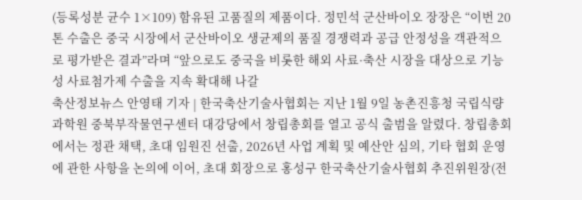(등록성분 균수 1×109) 함유된 고품질의 제품이다. 정민석 군산바이오 장장은 “이번 20톤 수출은 중국 시장에서 군산바이오 생균제의 품질 경쟁력과 공급 안정성을 객관적으로 평가받은 결과”라며 “앞으로도 중국을 비롯한 해외 사료·축산 시장을 대상으로 기능성 사료첨가제 수출을 지속 확대해 나갈
축산정보뉴스 안영태 기자 | 한국축산기술사협회는 지난 1월 9일 농촌진흥청 국립식량과학원 중북부작물연구센터 대강당에서 창립총회를 열고 공식 출범을 알렸다. 창립총회에서는 정관 채택, 초대 임원진 선출, 2026년 사업 계획 및 예산안 심의, 기타 협회 운영에 관한 사항을 논의에 이어, 초대 회장으로 홍성구 한국축산기술사협회 추진위원장(전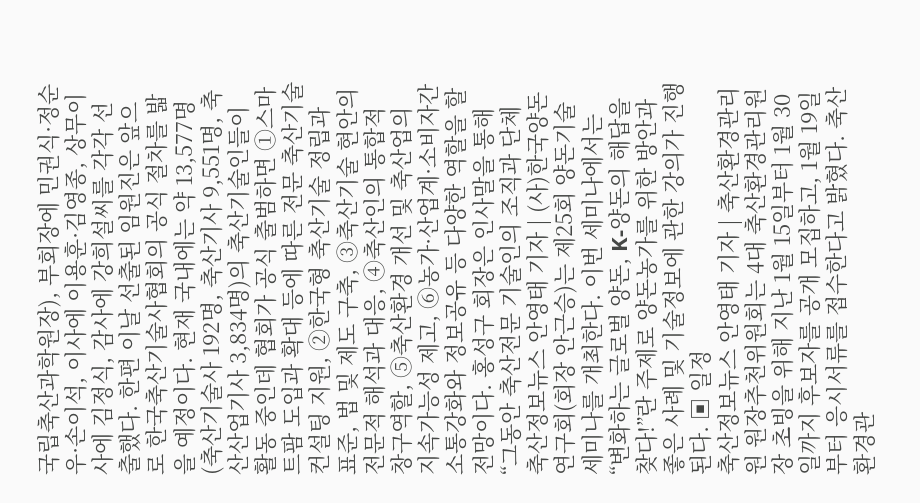국립축산과학원장), 부회장에 민권식·정순우·손이석, 이사에 이용훈·김영종, 상무이사에 김정식, 감사에 강희설씨를 각각 선출했다. 한편 이날 선출된 임원진은 앞으로 한국축산기술사협회의 공식 절차를 밟을 예정이다. 현재 국내에는 약 13,577명(축산기술사 192명, 축산기사 9,551명, 축산산업기사 3,834명)의 축산기술인들이 활동 중인데 협회가 공식 출범하면 ①스마트팜 도입과 확대 등에 따른 전문 축산기술컨설팅 지원, ②한국형 축산기술 정립과 표준, 법 및 제도 구축, ③축산기술 현안의 전문적 해석과 대응, ④축산인의 통합적 창구역할, ⑤축산환경 개선 및 축산업의 지속가능성 제고, ⑥농가·산업계·소비자간 소통강화와 정보공유 등 다양한 역할을 할 전망이다. 홍성구 회장은 인사말을 통해 “그동안 축산전문 기술인의 조직과 단체
축산정보뉴스 안영태 기자 | (사)한국양돈연구회(회장 안근승)는 제25회 양돈기술 세미나를 개최한다. 이번 세미나에서는 “변화하는 글로벌 양돈, K-양돈의 해답을 찾다!”란 주제로 양돈농가를 위한 방안과 좋은 사례 및 기술정보에 관한 강의가 진행된다. ▣ 일정
축산정보뉴스 안영태 기자 | 축산환경관리원 원장추천위원회는 4대 축산환경관리원장 초빙을 위해 지난 1월 15일부터 1월 30일까지 후보자를 공개 모집하고, 1월 19일부터 응시서류를 접수한다고 밝혔다. 축산환경관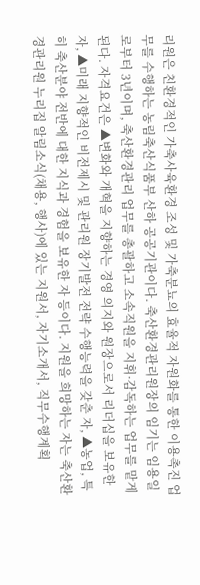리원은 친환경적인 가축사육환경 조성 및 가축분뇨의 효율적 자원화를 통한 이용촉진 업무를 수행하는 농림축산식품부 산하 공공기관이다. 축산환경관리원장의 임기는 임용일로부터 3년이며, 축산환경관리 업무를 총괄하고 소속직원을 지휘·감독하는 업무를 맡게 된다. 자격요건은 ▲변화와 개혁을 지향하는 경영 의지와 원장으로서 리더십을 보유한 자, ▲미래 지향적인 비전제시 및 관리원 장기발전 전략 수행능력을 갖춘 자, ▲농업, 특히 축산분야 전반에 대한 지식과 경험을 보유한 자 등이다. 지원을 희망하는 자는 축산환경관리원 누리집 알림소식(채용, 행사)에 있는 지원서, 자기소개서, 직무수행계획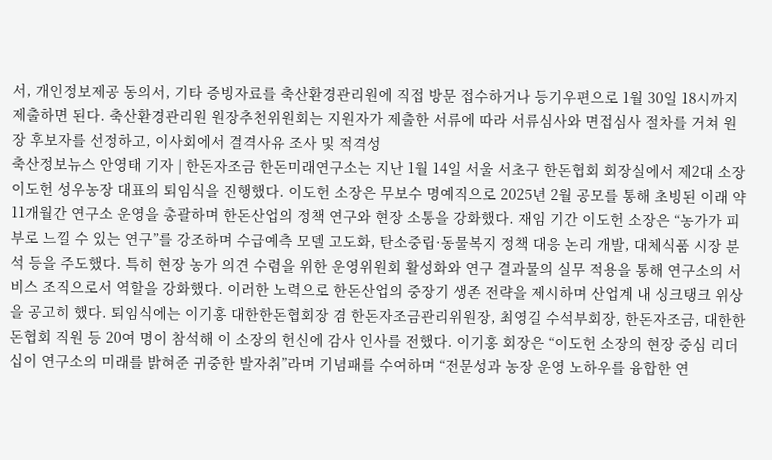서, 개인정보제공 동의서, 기타 증빙자료를 축산환경관리원에 직접 방문 접수하거나 등기우편으로 1월 30일 18시까지 제출하면 된다. 축산환경관리원 원장추천위원회는 지원자가 제출한 서류에 따라 서류심사와 면접심사 절차를 거쳐 원장 후보자를 선정하고, 이사회에서 결격사유 조사 및 적격성
축산정보뉴스 안영태 기자 | 한돈자조금 한돈미래연구소는 지난 1월 14일 서울 서초구 한돈협회 회장실에서 제2대 소장 이도헌 성우농장 대표의 퇴임식을 진행했다. 이도헌 소장은 무보수 명예직으로 2025년 2월 공모를 통해 초빙된 이래 약 11개월간 연구소 운영을 총괄하며 한돈산업의 정책 연구와 현장 소통을 강화했다. 재임 기간 이도헌 소장은 “농가가 피부로 느낄 수 있는 연구”를 강조하며 수급예측 모델 고도화, 탄소중립·동물복지 정책 대응 논리 개발, 대체식품 시장 분석 등을 주도했다. 특히 현장 농가 의견 수렴을 위한 운영위원회 활성화와 연구 결과물의 실무 적용을 통해 연구소의 서비스 조직으로서 역할을 강화했다. 이러한 노력으로 한돈산업의 중장기 생존 전략을 제시하며 산업계 내 싱크탱크 위상을 공고히 했다. 퇴임식에는 이기홍 대한한돈협회장 겸 한돈자조금관리위원장, 최영길 수석부회장, 한돈자조금, 대한한돈협회 직원 등 20여 명이 참석해 이 소장의 헌신에 감사 인사를 전했다. 이기홍 회장은 “이도헌 소장의 현장 중심 리더십이 연구소의 미래를 밝혀준 귀중한 발자취”라며 기념패를 수여하며 “전문성과 농장 운영 노하우를 융합한 연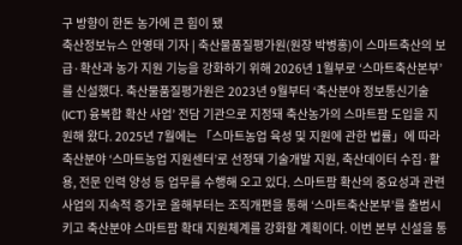구 방향이 한돈 농가에 큰 힘이 됐
축산정보뉴스 안영태 기자 | 축산물품질평가원(원장 박병홍)이 스마트축산의 보급·확산과 농가 지원 기능을 강화하기 위해 2026년 1월부로 ‘스마트축산본부’를 신설했다. 축산물품질평가원은 2023년 9월부터 ‘축산분야 정보통신기술(ICT) 융복합 확산 사업’ 전담 기관으로 지정돼 축산농가의 스마트팜 도입을 지원해 왔다. 2025년 7월에는 「스마트농업 육성 및 지원에 관한 법률」에 따라 축산분야 ‘스마트농업 지원센터’로 선정돼 기술개발 지원, 축산데이터 수집·활용, 전문 인력 양성 등 업무를 수행해 오고 있다. 스마트팜 확산의 중요성과 관련 사업의 지속적 증가로 올해부터는 조직개편을 통해 ‘스마트축산본부’를 출범시키고 축산분야 스마트팜 확대 지원체계를 강화할 계획이다. 이번 본부 신설을 통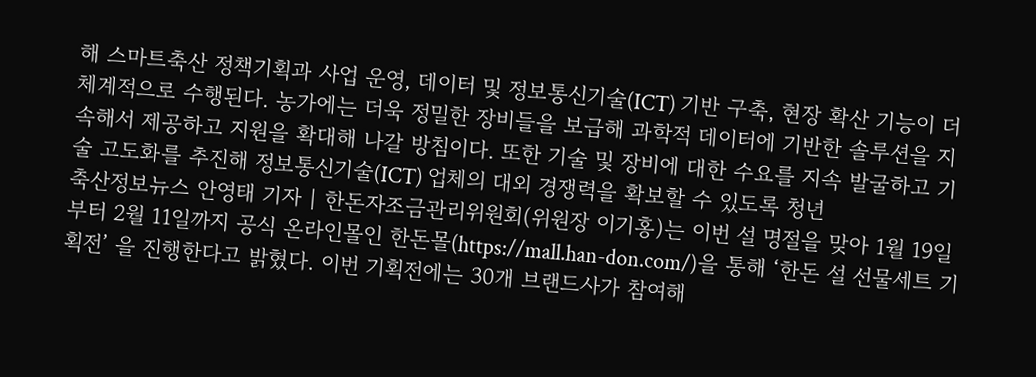해 스마트축산 정책기획과 사업 운영, 데이터 및 정보통신기술(ICT) 기반 구축, 현장 확산 기능이 더 체계적으로 수행된다. 농가에는 더욱 정밀한 장비들을 보급해 과학적 데이터에 기반한 솔루션을 지속해서 제공하고 지원을 확대해 나갈 방침이다. 또한 기술 및 장비에 대한 수요를 지속 발굴하고 기술 고도화를 추진해 정보통신기술(ICT) 업체의 대외 경쟁력을 확보할 수 있도록 청년
축산정보뉴스 안영태 기자 | 한돈자조금관리위원회(위원장 이기홍)는 이번 설 명절을 맞아 1월 19일부터 2월 11일까지 공식 온라인몰인 한돈몰(https://mall.han-don.com/)을 통해 ‘한돈 설 선물세트 기획전’ 을 진행한다고 밝혔다. 이번 기획전에는 30개 브랜드사가 참여해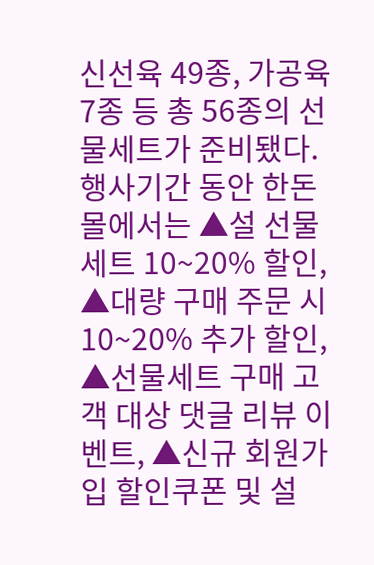신선육 49종, 가공육 7종 등 총 56종의 선물세트가 준비됐다. 행사기간 동안 한돈몰에서는 ▲설 선물세트 10~20% 할인, ▲대량 구매 주문 시 10~20% 추가 할인, ▲선물세트 구매 고객 대상 댓글 리뷰 이벤트, ▲신규 회원가입 할인쿠폰 및 설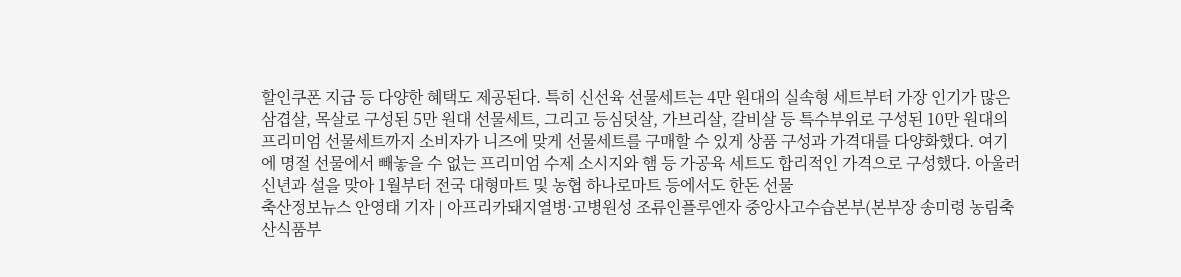할인쿠폰 지급 등 다양한 혜택도 제공된다. 특히 신선육 선물세트는 4만 원대의 실속형 세트부터 가장 인기가 많은 삼겹살, 목살로 구성된 5만 원대 선물세트, 그리고 등심덧살, 가브리살, 갈비살 등 특수부위로 구성된 10만 원대의 프리미엄 선물세트까지 소비자가 니즈에 맞게 선물세트를 구매할 수 있게 상품 구성과 가격대를 다양화했다. 여기에 명절 선물에서 빼놓을 수 없는 프리미엄 수제 소시지와 햄 등 가공육 세트도 합리적인 가격으로 구성했다. 아울러 신년과 설을 맞아 1월부터 전국 대형마트 및 농협 하나로마트 등에서도 한돈 선물
축산정보뉴스 안영태 기자 | 아프리카돼지열병·고병원성 조류인플루엔자 중앙사고수습본부(본부장 송미령 농림축산식품부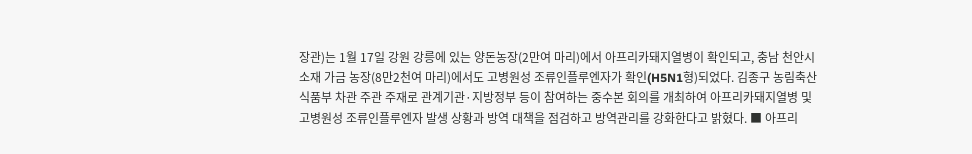장관)는 1월 17일 강원 강릉에 있는 양돈농장(2만여 마리)에서 아프리카돼지열병이 확인되고, 충남 천안시 소재 가금 농장(8만2천여 마리)에서도 고병원성 조류인플루엔자가 확인(H5N1형)되었다. 김종구 농림축산식품부 차관 주관 주재로 관계기관·지방정부 등이 참여하는 중수본 회의를 개최하여 아프리카돼지열병 및 고병원성 조류인플루엔자 발생 상황과 방역 대책을 점검하고 방역관리를 강화한다고 밝혔다. ■ 아프리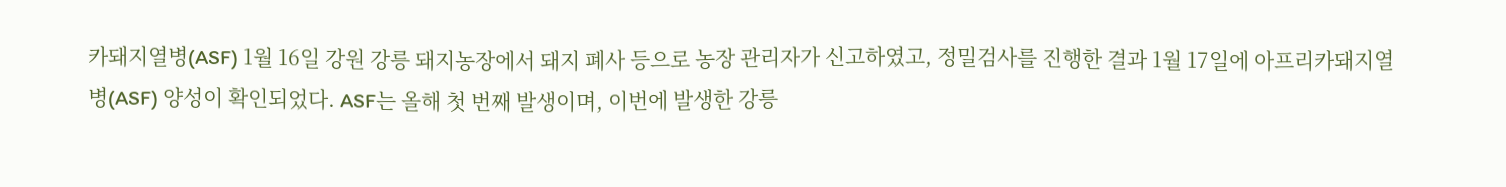카돼지열병(ASF) 1월 16일 강원 강릉 돼지농장에서 돼지 폐사 등으로 농장 관리자가 신고하였고, 정밀검사를 진행한 결과 1월 17일에 아프리카돼지열병(ASF) 양성이 확인되었다. ASF는 올해 첫 번째 발생이며, 이번에 발생한 강릉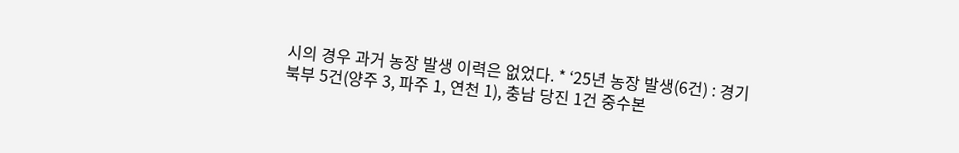시의 경우 과거 농장 발생 이력은 없었다. * ‘25년 농장 발생(6건) : 경기 북부 5건(양주 3, 파주 1, 연천 1), 충남 당진 1건 중수본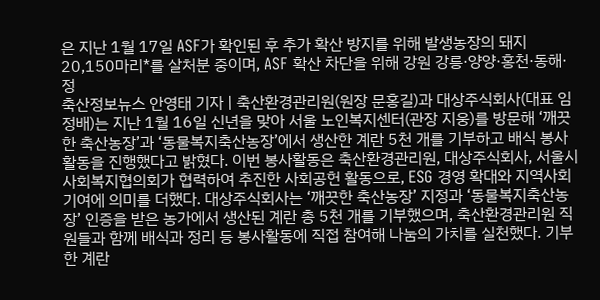은 지난 1월 17일 ASF가 확인된 후 추가 확산 방지를 위해 발생농장의 돼지 20,150마리*를 살처분 중이며, ASF 확산 차단을 위해 강원 강릉·양양·홍천·동해·정
축산정보뉴스 안영태 기자 | 축산환경관리원(원장 문홍길)과 대상주식회사(대표 임정배)는 지난 1월 16일 신년을 맞아 서울 노인복지센터(관장 지웅)를 방문해 ‘깨끗한 축산농장’과 ‘동물복지축산농장’에서 생산한 계란 5천 개를 기부하고 배식 봉사활동을 진행했다고 밝혔다. 이번 봉사활동은 축산환경관리원, 대상주식회사, 서울시 사회복지협의회가 협력하여 추진한 사회공헌 활동으로, ESG 경영 확대와 지역사회 기여에 의미를 더했다. 대상주식회사는 ‘깨끗한 축산농장’ 지정과 ‘동물복지축산농장’ 인증을 받은 농가에서 생산된 계란 총 5천 개를 기부했으며, 축산환경관리원 직원들과 함께 배식과 정리 등 봉사활동에 직접 참여해 나눔의 가치를 실천했다. 기부한 계란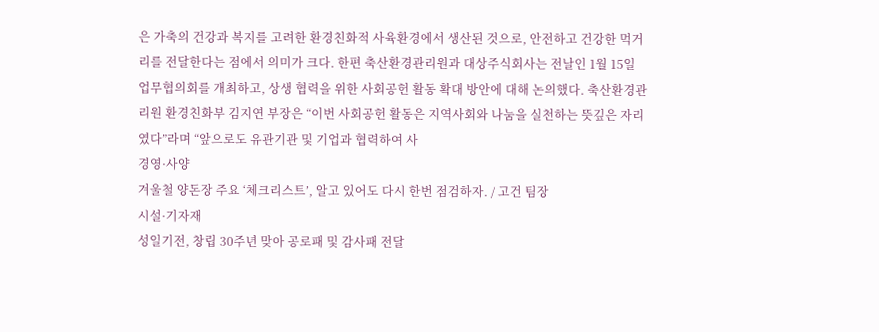은 가축의 건강과 복지를 고려한 환경친화적 사육환경에서 생산된 것으로, 안전하고 건강한 먹거리를 전달한다는 점에서 의미가 크다. 한편 축산환경관리원과 대상주식회사는 전날인 1월 15일 업무협의회를 개최하고, 상생 협력을 위한 사회공헌 활동 확대 방안에 대해 논의했다. 축산환경관리원 환경친화부 김지연 부장은 “이번 사회공헌 활동은 지역사회와 나눔을 실천하는 뜻깊은 자리였다”라며 “앞으로도 유관기관 및 기업과 협력하여 사
경영·사양
겨울철 양돈장 주요 ‘체크리스트’, 알고 있어도 다시 한번 점검하자. / 고건 팀장
시설·기자재
성일기전, 창립 30주년 맞아 공로패 및 감사패 전달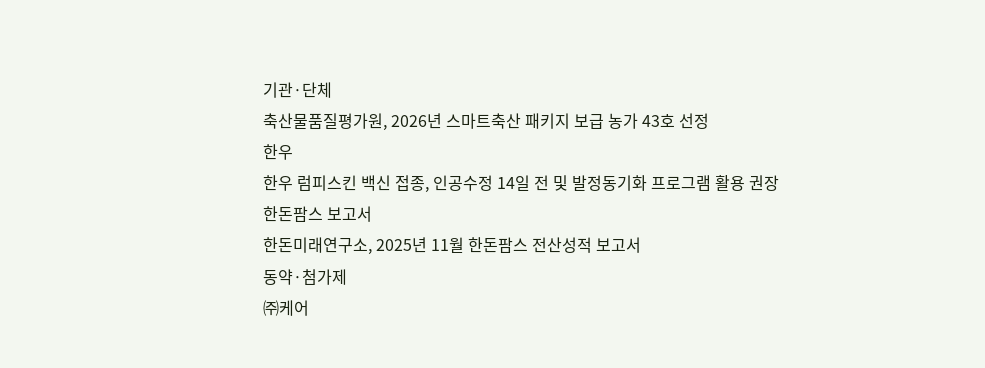기관·단체
축산물품질평가원, 2026년 스마트축산 패키지 보급 농가 43호 선정
한우
한우 럼피스킨 백신 접종, 인공수정 14일 전 및 발정동기화 프로그램 활용 권장
한돈팜스 보고서
한돈미래연구소, 2025년 11월 한돈팜스 전산성적 보고서
동약·첨가제
㈜케어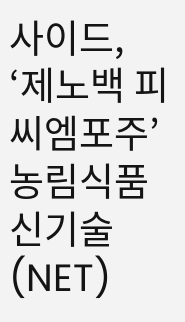사이드, ‘제노백 피씨엠포주’ 농림식품신기술(NET)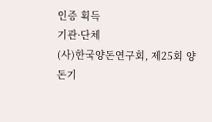인증 획득
기관·단체
(사)한국양돈연구회, 제25회 양돈기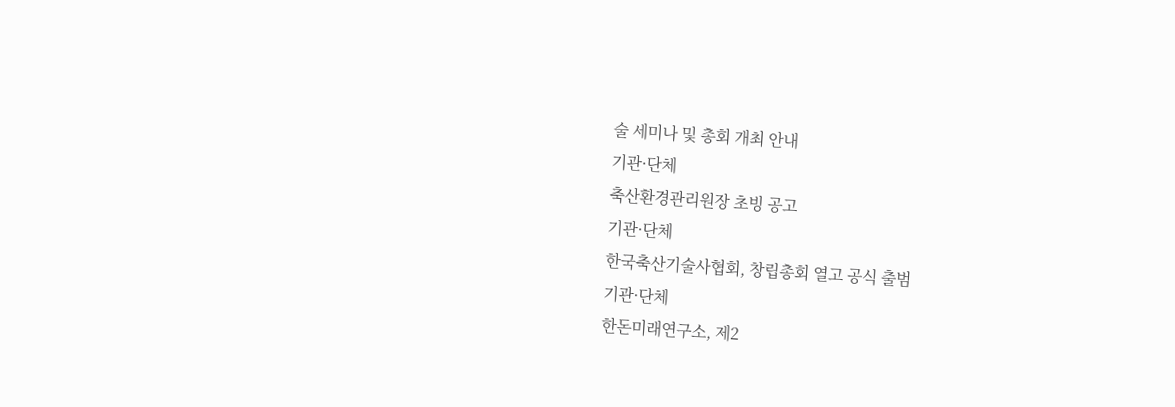술 세미나 및 총회 개최 안내
기관·단체
축산환경관리원장 초빙 공고
기관·단체
한국축산기술사협회, 창립총회 열고 공식 출범
기관·단체
한돈미래연구소, 제2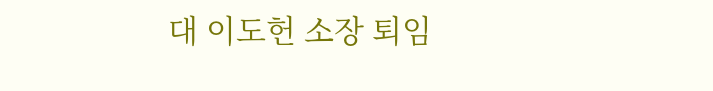대 이도헌 소장 퇴임